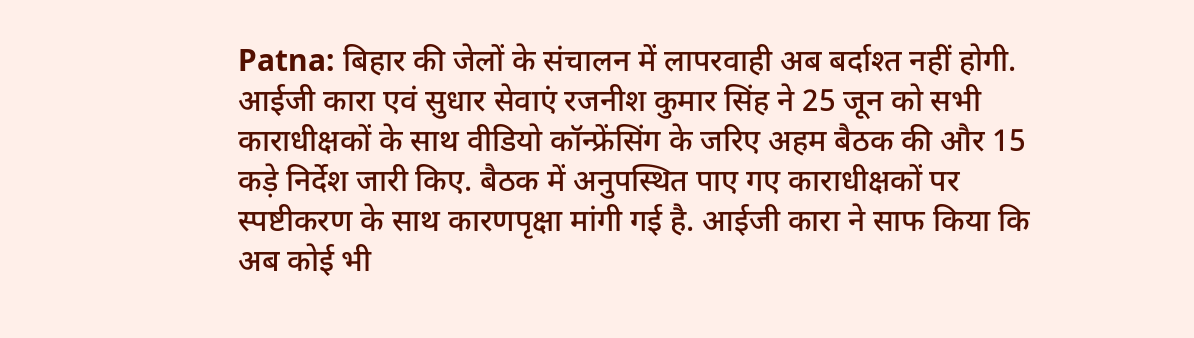Patna: बिहार की जेलों के संचालन में लापरवाही अब बर्दाश्त नहीं होगी. आईजी कारा एवं सुधार सेवाएं रजनीश कुमार सिंह ने 25 जून को सभी काराधीक्षकों के साथ वीडियो कॉन्फ्रेंसिंग के जरिए अहम बैठक की और 15 कड़े निर्देश जारी किए. बैठक में अनुपस्थित पाए गए काराधीक्षकों पर स्पष्टीकरण के साथ कारणपृक्षा मांगी गई है. आईजी कारा ने साफ किया कि अब कोई भी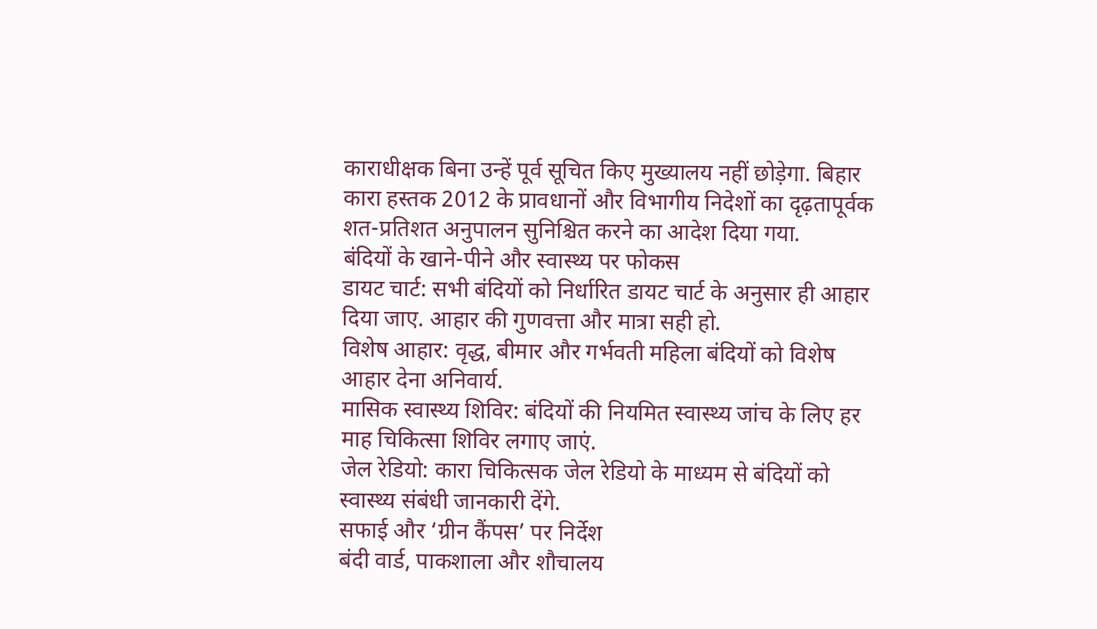काराधीक्षक बिना उन्हें पूर्व सूचित किए मुख्यालय नहीं छोड़ेगा. बिहार कारा हस्तक 2012 के प्रावधानों और विभागीय निदेशों का दृढ़तापूर्वक शत-प्रतिशत अनुपालन सुनिश्चित करने का आदेश दिया गया.
बंदियों के खाने-पीने और स्वास्थ्य पर फोकस
डायट चार्ट: सभी बंदियों को निर्धारित डायट चार्ट के अनुसार ही आहार दिया जाए. आहार की गुणवत्ता और मात्रा सही हो.
विशेष आहार: वृद्ध, बीमार और गर्भवती महिला बंदियों को विशेष आहार देना अनिवार्य.
मासिक स्वास्थ्य शिविर: बंदियों की नियमित स्वास्थ्य जांच के लिए हर माह चिकित्सा शिविर लगाए जाएं.
जेल रेडियो: कारा चिकित्सक जेल रेडियो के माध्यम से बंदियों को स्वास्थ्य संबंधी जानकारी देंगे.
सफाई और ‘ग्रीन कैंपस’ पर निर्देश
बंदी वार्ड, पाकशाला और शौचालय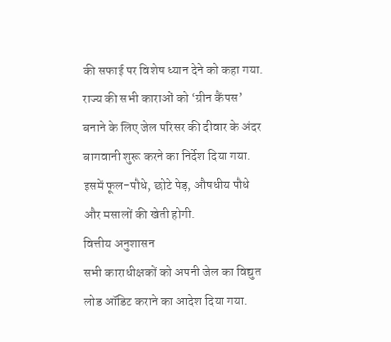की सफाई पर विशेष ध्यान देने को कहा गया. राज्य की सभी काराओं को ‘ग्रीन कैंपस’ बनाने के लिए जेल परिसर की दीवार के अंदर बागवानी शुरू करने का निर्देश दिया गया. इसमें फूल-पौधे, छोटे पेड़, औषधीय पौधे और मसालों की खेती होगी.
वित्तीय अनुशासन
सभी काराधीक्षकों को अपनी जेल का विद्युत लोड ऑडिट कराने का आदेश दिया गया.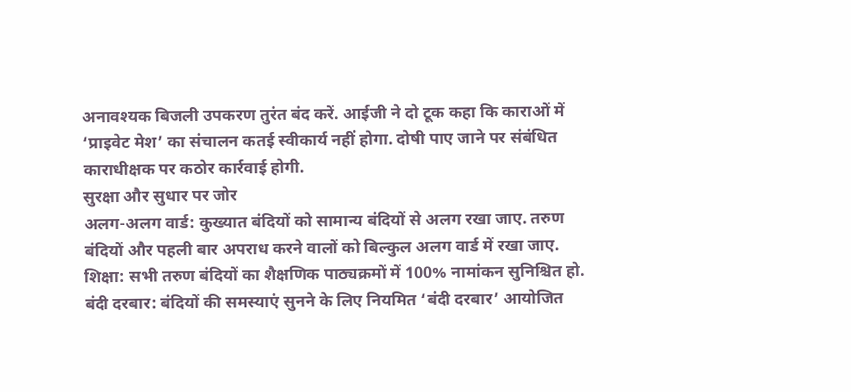अनावश्यक बिजली उपकरण तुरंत बंद करें. आईजी ने दो टूक कहा कि काराओं में ‘प्राइवेट मेश’ का संचालन कतई स्वीकार्य नहीं होगा. दोषी पाए जाने पर संबंधित काराधीक्षक पर कठोर कार्रवाई होगी.
सुरक्षा और सुधार पर जोर
अलग-अलग वार्ड: कुख्यात बंदियों को सामान्य बंदियों से अलग रखा जाए. तरुण बंदियों और पहली बार अपराध करने वालों को बिल्कुल अलग वार्ड में रखा जाए.
शिक्षा: सभी तरुण बंदियों का शैक्षणिक पाठ्यक्रमों में 100% नामांकन सुनिश्चित हो.
बंदी दरबार: बंदियों की समस्याएं सुनने के लिए नियमित ‘बंदी दरबार’ आयोजित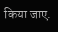किया जाए.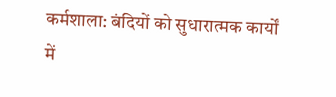कर्मशाला: बंदियों को सुधारात्मक कार्यों में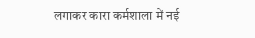लगाकर कारा कर्मशाला में नई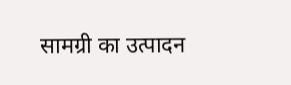सामग्री का उत्पादन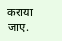कराया जाए.